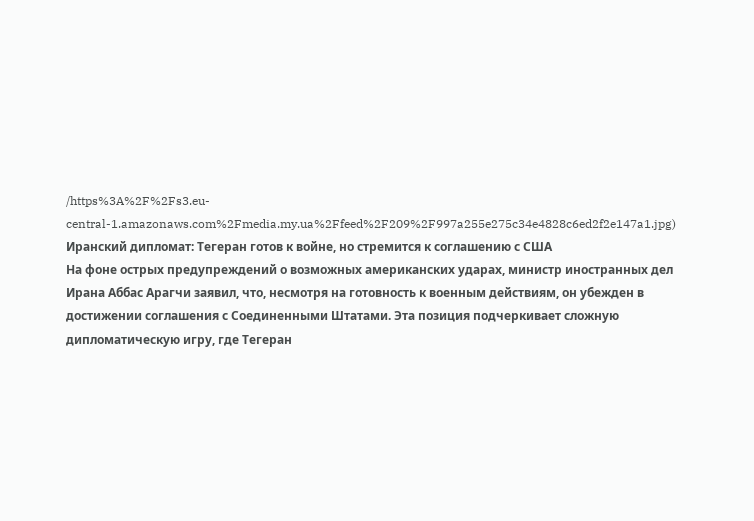/https%3A%2F%2Fs3.eu-central-1.amazonaws.com%2Fmedia.my.ua%2Ffeed%2F209%2F997a255e275c34e4828c6ed2f2e147a1.jpg)
Иранский дипломат: Тегеран готов к войне, но стремится к соглашению с США
На фоне острых предупреждений о возможных американских ударах, министр иностранных дел Ирана Аббас Арагчи заявил, что, несмотря на готовность к военным действиям, он убежден в достижении соглашения с Соединенными Штатами. Эта позиция подчеркивает сложную дипломатическую игру, где Тегеран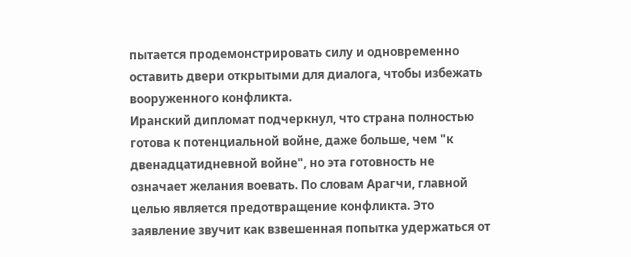пытается продемонстрировать силу и одновременно оставить двери открытыми для диалога, чтобы избежать вооруженного конфликта.
Иранский дипломат подчеркнул, что страна полностью готова к потенциальной войне, даже больше, чем "к двенадцатидневной войне", но эта готовность не означает желания воевать. По словам Арагчи, главной целью является предотвращение конфликта. Это заявление звучит как взвешенная попытка удержаться от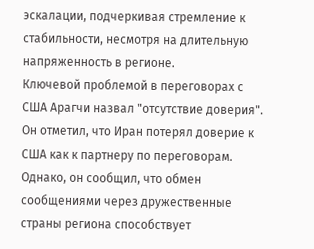эскалации, подчеркивая стремление к стабильности, несмотря на длительную напряженность в регионе.
Ключевой проблемой в переговорах с США Арагчи назвал "отсутствие доверия". Он отметил, что Иран потерял доверие к США как к партнеру по переговорам. Однако, он сообщил, что обмен сообщениями через дружественные страны региона способствует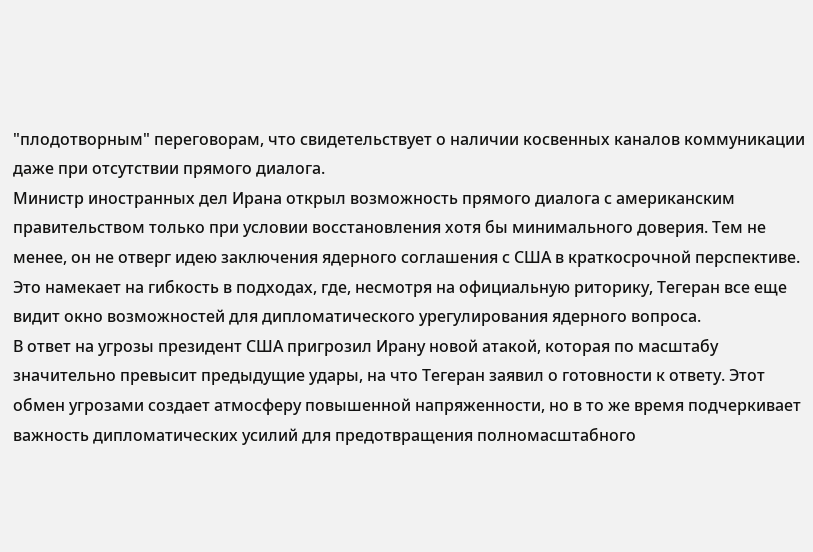"плодотворным" переговорам, что свидетельствует о наличии косвенных каналов коммуникации даже при отсутствии прямого диалога.
Министр иностранных дел Ирана открыл возможность прямого диалога с американским правительством только при условии восстановления хотя бы минимального доверия. Тем не менее, он не отверг идею заключения ядерного соглашения с США в краткосрочной перспективе. Это намекает на гибкость в подходах, где, несмотря на официальную риторику, Тегеран все еще видит окно возможностей для дипломатического урегулирования ядерного вопроса.
В ответ на угрозы президент США пригрозил Ирану новой атакой, которая по масштабу значительно превысит предыдущие удары, на что Тегеран заявил о готовности к ответу. Этот обмен угрозами создает атмосферу повышенной напряженности, но в то же время подчеркивает важность дипломатических усилий для предотвращения полномасштабного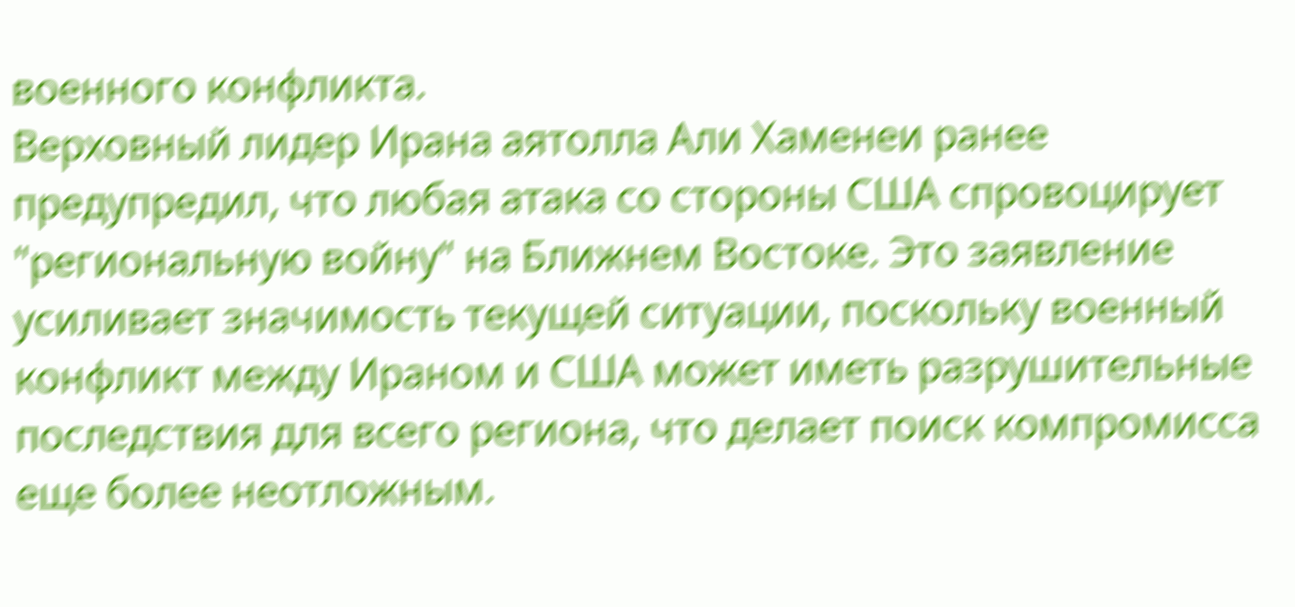военного конфликта.
Верховный лидер Ирана аятолла Али Хаменеи ранее предупредил, что любая атака со стороны США спровоцирует "региональную войну" на Ближнем Востоке. Это заявление усиливает значимость текущей ситуации, поскольку военный конфликт между Ираном и США может иметь разрушительные последствия для всего региона, что делает поиск компромисса еще более неотложным.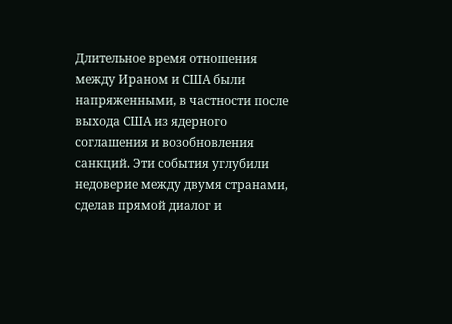Длительное время отношения между Ираном и США были напряженными, в частности после выхода США из ядерного соглашения и возобновления санкций. Эти события углубили недоверие между двумя странами, сделав прямой диалог и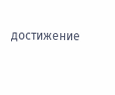достижение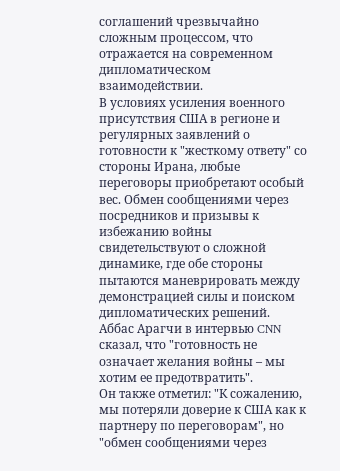соглашений чрезвычайно сложным процессом, что отражается на современном дипломатическом взаимодействии.
В условиях усиления военного присутствия США в регионе и регулярных заявлений о готовности к "жесткому ответу" со стороны Ирана, любые переговоры приобретают особый вес. Обмен сообщениями через посредников и призывы к избежанию войны свидетельствуют о сложной динамике, где обе стороны пытаются маневрировать между демонстрацией силы и поиском дипломатических решений.
Аббас Арагчи в интервью CNN сказал, что "готовность не означает желания войны – мы хотим ее предотвратить".
Он также отметил: "К сожалению, мы потеряли доверие к США как к партнеру по переговорам", но "обмен сообщениями через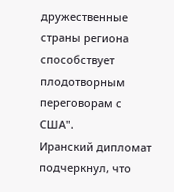дружественные страны региона способствует плодотворным переговорам с США".
Иранский дипломат подчеркнул, что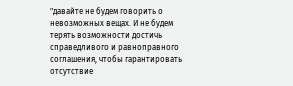"давайте не будем говорить о невозможных вещах. И не будем терять возможности достичь справедливого и равноправного соглашения, чтобы гарантировать отсутствие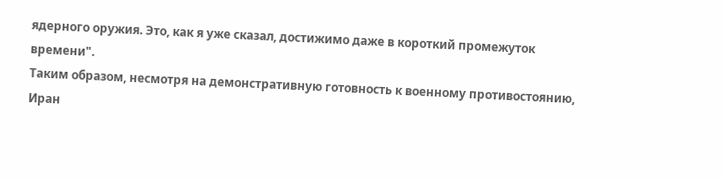ядерного оружия. Это, как я уже сказал, достижимо даже в короткий промежуток времени".
Таким образом, несмотря на демонстративную готовность к военному противостоянию, Иран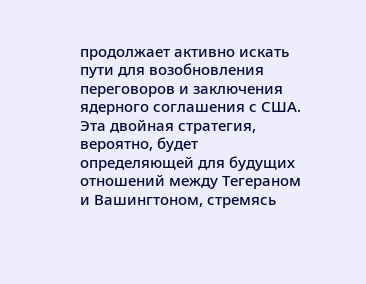продолжает активно искать пути для возобновления переговоров и заключения ядерного соглашения с США. Эта двойная стратегия, вероятно, будет определяющей для будущих отношений между Тегераном и Вашингтоном, стремясь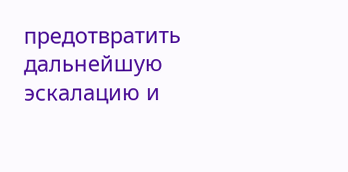предотвратить дальнейшую эскалацию и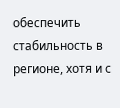обеспечить стабильность в регионе, хотя и с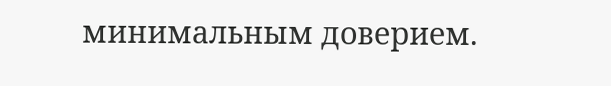минимальным доверием.